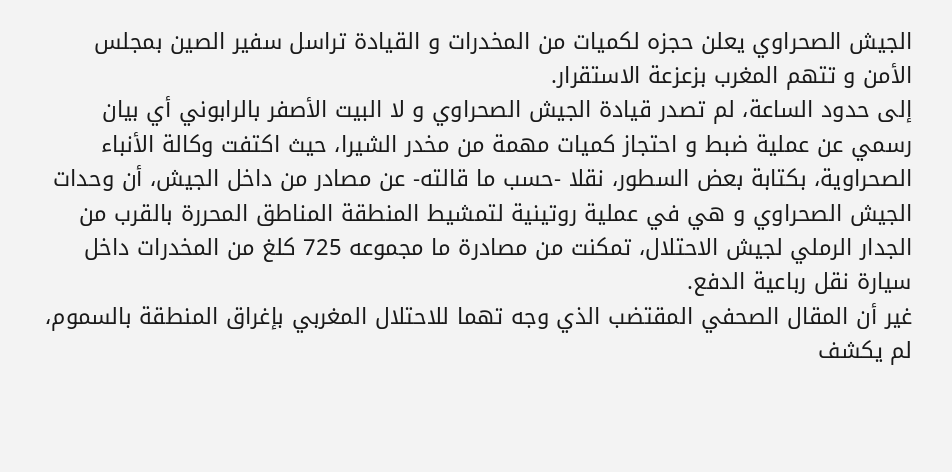الجيش الصحراوي يعلن حجزه لكميات من المخدرات و القيادة تراسل سفير الصين بمجلس الأمن و تتهم المغرب بزعزعة الاستقرار.
إلى حدود الساعة، لم تصدر قيادة الجيش الصحراوي و لا البيت الأصفر بالرابوني أي بيان رسمي عن عملية ضبط و احتجاز كميات مهمة من مخدر الشيرا، حيث اكتفت وكالة الأنباء الصحراوية، بكتابة بعض السطور، نقلا -حسب ما قالته- عن مصادر من داخل الجيش، أن وحدات الجيش الصحراوي و هي في عملية روتينية لتمشيط المنطقة المناطق المحررة بالقرب من الجدار الرملي لجيش الاحتلال، تمكنت من مصادرة ما مجموعه 725 كلغ من المخدرات داخل سيارة نقل رباعية الدفع.
غير أن المقال الصحفي المقتضب الذي وجه تهما للاحتلال المغربي بإغراق المنطقة بالسموم، لم يكشف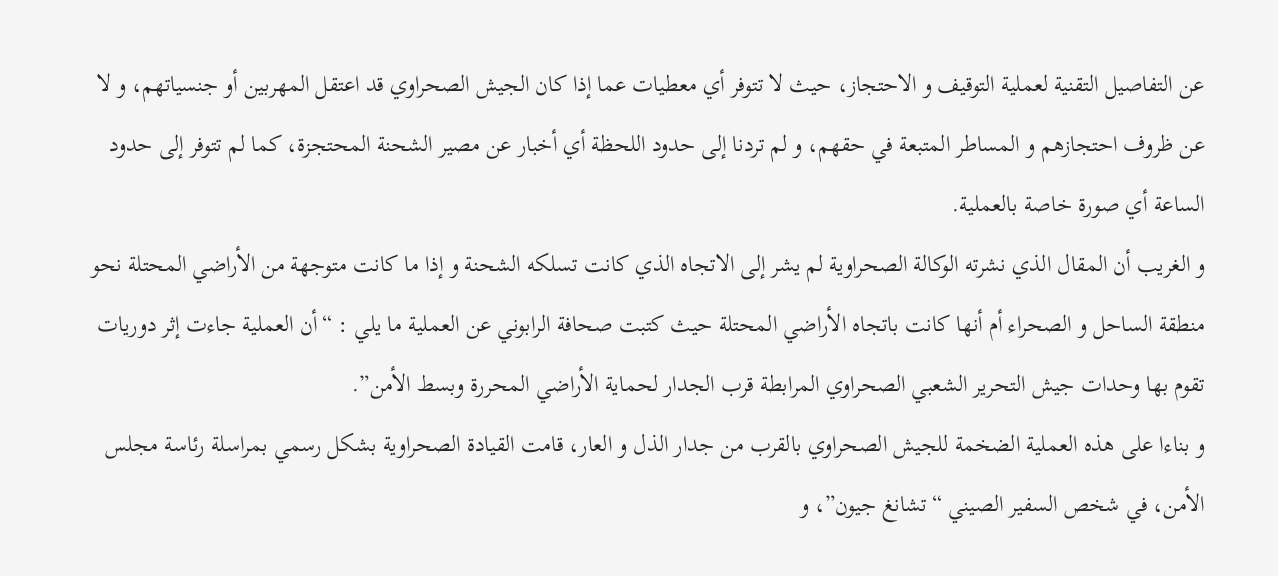عن التفاصيل التقنية لعملية التوقيف و الاحتجاز، حيث لا تتوفر أي معطيات عما إذا كان الجيش الصحراوي قد اعتقل المهربين أو جنسياتهم، و لا عن ظروف احتجازهم و المساطر المتبعة في حقهم، و لم تردنا إلى حدود اللحظة أي أخبار عن مصير الشحنة المحتجزة، كما لم تتوفر إلى حدود الساعة أي صورة خاصة بالعملية.
و الغريب أن المقال الذي نشرته الوكالة الصحراوية لم يشر إلى الاتجاه الذي كانت تسلكه الشحنة و إذا ما كانت متوجهة من الأراضي المحتلة نحو منطقة الساحل و الصحراء أم أنها كانت باتجاه الأراضي المحتلة حيث كتبت صحافة الرابوني عن العملية ما يلي : “أن العملية جاءت إثر دوريات تقوم بها وحدات جيش التحرير الشعبي الصحراوي المرابطة قرب الجدار لحماية الأراضي المحررة وبسط الأمن”.
و بناءا على هذه العملية الضخمة للجيش الصحراوي بالقرب من جدار الذل و العار، قامت القيادة الصحراوية بشكل رسمي بمراسلة رئاسة مجلس الأمن، في شخص السفير الصيني “تشانغ جيون”، و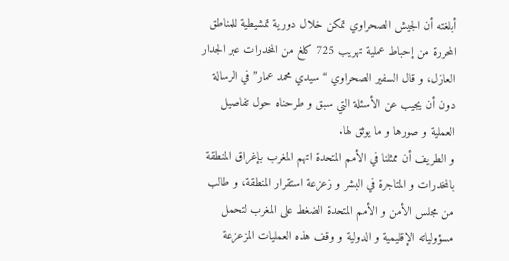أبلغته أن الجيش الصحراوي تمكن خلال دورية تمشيطية للمناطق المحررة من إحباط عملية تهريب 725 كلغ من المخدرات عبر الجدار العازل، و قال السفير الصحراوي “سيدي محمد عمار” في الرسالة دون أن يجيب عن الأسئلة التي سبق و طرحناه حول تفاصيل العملية و صورها و ما يوثق لها.
و الطريف أن ممثلنا في الأمم المتحدة اتهم المغرب بإغراق المنطقة بالمخدرات و المتاجرة في البشر و زعزعة استقرار المنطقة، و طالب من مجلس الأمن و الأمم المتحدة الضغط على المغرب لتحمل مسؤولياته الإقليمية و الدولية و وقف هذه العمليات المزعزعة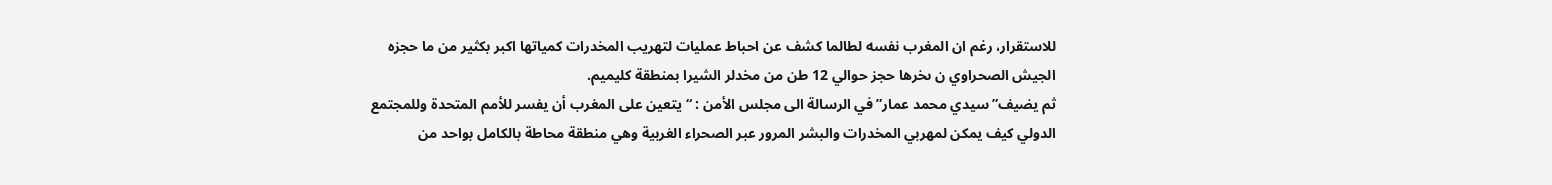للاستقرار، رغم ان المغرب نفسه لطالما كشف عن احباط عمليات لتهريب المخدرات كمياتها اكبر بكثير من ما حجزه الجيش الصحراوي ن ىخرها حجز حوالي 12 طن من مخدلر الشيرا بمنطقة كليميم.
ثم يضيف”سيدي محمد عمار” في الرسالة الى مجلس الأمن : “يتعين على المغرب أن يفسر للأمم المتحدة وللمجتمع الدولي كيف يمكن لمهربي المخدرات والبشر المرور عبر الصحراء الغربية وهي منطقة محاطة بالكامل بواحد من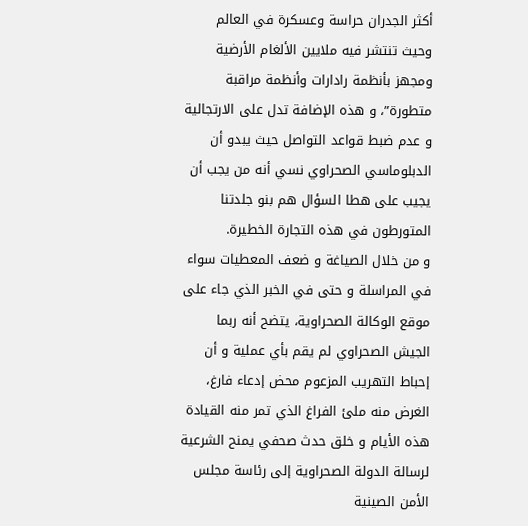أكثر الجدران حراسة وعسكرة في العالم وحيث تنتشر فيه ملايين الألغام الأرضية ومجهز بأنظمة رادارات وأنظمة مراقبة متطورة”، و هذه الإضافة تدل على الارتجالية و عدم ضبط قواعد التواصل حيث يبدو أن الدبلوماسي الصحراوي نسي أنه من يجب أن يجيب على هطا السؤال هم بنو جلدتنا المتورطون في هذه التجارة الخطيرة.
و من خلال الصياغة و ضعف المعطيات سواء في المراسلة و حتى في الخبر الذي جاء على موقع الوكالة الصحراوية، يتضح أنه ربما الجيش الصحراوي لم يقم بأي عملية و أن إحباط التهريب المزعوم محض إدعاء فارغ، الغرض منه ملئ الفراغ الذي تمر منه القيادة هذه الأيام و خلق حدث صحفي يمنح الشرعية لرسالة الدولة الصحراوية إلى رئاسة مجلس الأمن الصينية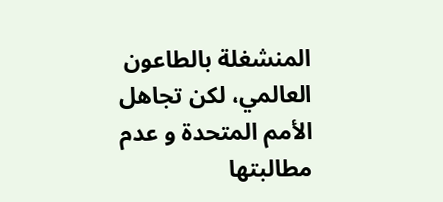المنشغلة بالطاعون العالمي، لكن تجاهل الأمم المتحدة و عدم مطالبتها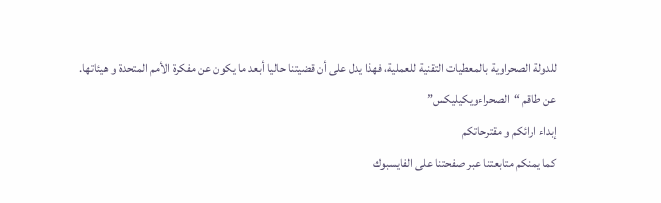للدولة الصحراوية بالمعطيات التقنية للعملية، فهذا يدل على أن قضيتنا حاليا أبعد ما يكون عن مفكرة الأمم المتحدة و هيئاتها.
عن طاقم “الصحراءويكيليكس”
إبداء ارائكم و مقترحاتكم
كما يمنكم متابعتنا عبر صفحتنا على الفايسبوك